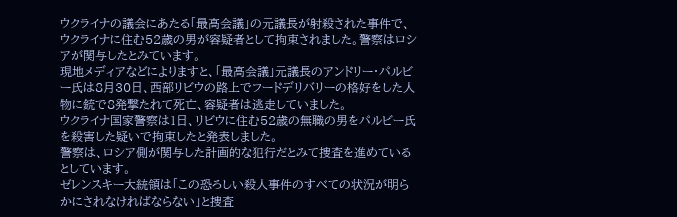ウクライナの議会にあたる「最高会議」の元議長が射殺された事件で、ウクライナに住む52歳の男が容疑者として拘束されました。警察はロシアが関与したとみています。
現地メディアなどによりますと、「最高会議」元議長のアンドリー・パルビー氏は8月30日、西部リビウの路上でフードデリバリーの格好をした人物に銃で8発撃たれて死亡、容疑者は逃走していました。
ウクライナ国家警察は1日、リビウに住む52歳の無職の男をパルビー氏を殺害した疑いで拘束したと発表しました。
警察は、ロシア側が関与した計画的な犯行だとみて捜査を進めているとしています。
ゼレンスキー大統領は「この恐ろしい殺人事件のすべての状況が明らかにされなければならない」と捜査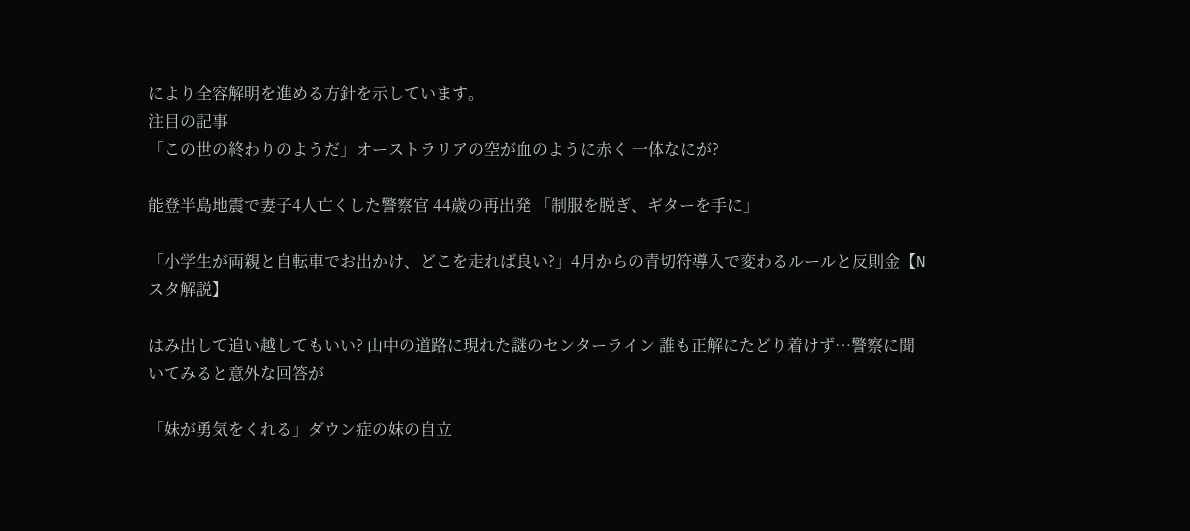により全容解明を進める方針を示しています。
注目の記事
「この世の終わりのようだ」オーストラリアの空が血のように赤く 一体なにが?

能登半島地震で妻子4人亡くした警察官 44歳の再出発 「制服を脱ぎ、ギターを手に」

「小学生が両親と自転車でお出かけ、どこを走れば良い?」4月からの青切符導入で変わるルールと反則金【Nスタ解説】

はみ出して追い越してもいい? 山中の道路に現れた謎のセンターライン 誰も正解にたどり着けず…警察に聞いてみると意外な回答が

「妹が勇気をくれる」ダウン症の妹の自立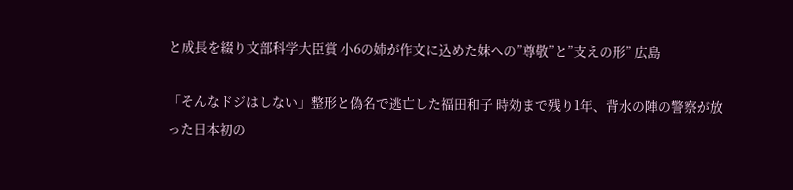と成長を綴り文部科学大臣賞 小6の姉が作文に込めた妹への”尊敬”と”支えの形” 広島

「そんなドジはしない」整形と偽名で逃亡した福田和子 時効まで残り1年、背水の陣の警察が放った日本初の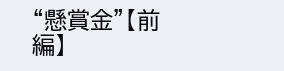“懸賞金”【前編】